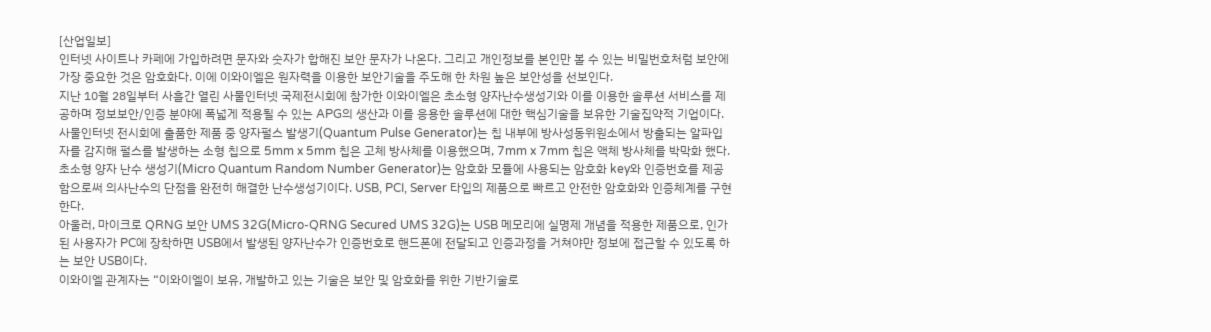[산업일보]
인터넷 사이트나 카페에 가입하려면 문자와 숫자가 합해진 보안 문자가 나온다. 그리고 개인정보를 본인만 볼 수 있는 비밀번호처럼 보안에 가장 중요한 것은 암호화다. 이에 이와이엘은 원자력을 이용한 보안기술을 주도해 한 차원 높은 보안성을 선보인다.
지난 10월 28일부터 사흘간 열린 사물인터넷 국제전시회에 참가한 이와이엘은 초소형 양자난수생성기와 이를 이용한 솔루션 서비스를 제공하며 정보보안/인증 분야에 폭넓게 적용될 수 있는 APG의 생산과 이를 응용한 솔루션에 대한 핵심기술을 보유한 기술집약적 기업이다.
사물인터넷 전시회에 출품한 제품 중 양자펄스 발생기(Quantum Pulse Generator)는 칩 내부에 방사성동위원소에서 방출되는 알파입자를 감지해 펄스를 발생하는 소형 칩으로 5mm x 5mm 칩은 고체 방사체를 이용했으며, 7mm x 7mm 칩은 액체 방사체를 박막화 했다.
초소형 양자 난수 생성기(Micro Quantum Random Number Generator)는 암호화 모듈에 사용되는 암호화 key와 인증번호를 제공함으로써 의사난수의 단점을 완전히 해결한 난수생성기이다. USB, PCI, Server 타입의 제품으로 빠르고 안전한 암호화와 인증체계를 구현한다.
아울러, 마이크로 QRNG 보안 UMS 32G(Micro-QRNG Secured UMS 32G)는 USB 메모리에 실명제 개념을 적용한 제품으로, 인가된 사용자가 PC에 장착하면 USB에서 발생된 양자난수가 인증번호로 핸드폰에 전달되고 인증과정을 거쳐야만 정보에 접근할 수 있도록 하는 보안 USB이다.
이와이엘 관계자는 “이와이엘이 보유, 개발하고 있는 기술은 보안 및 암호화를 위한 기반기술로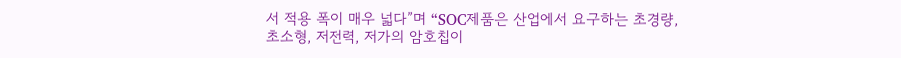서 적용 폭이 매우 넓다”며 “SOC제품은 산업에서 요구하는 초경량, 초소형, 저전력, 저가의 암호칩이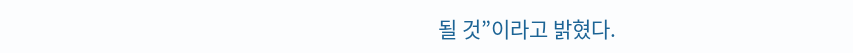될 것”이라고 밝혔다.